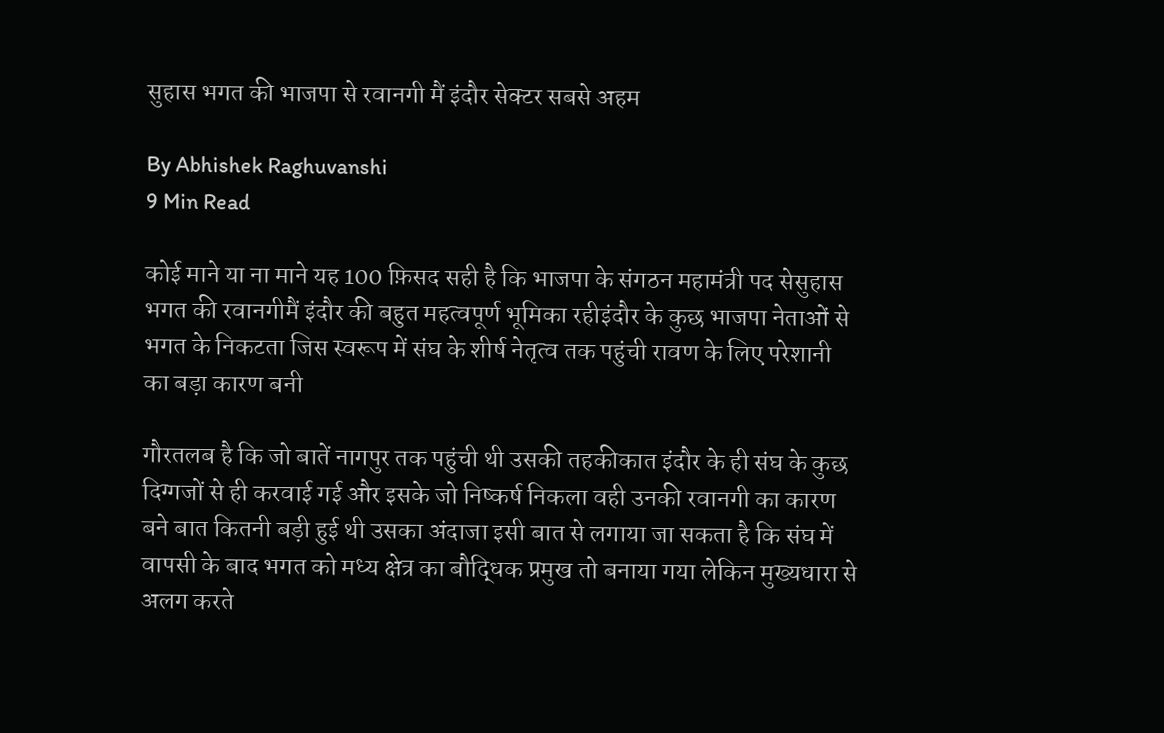सुहास भगत की भाजपा से रवानगी मैं इंदौर सेक्टर सबसे अहम

By Abhishek Raghuvanshi
9 Min Read

कोई माने या ना माने यह 100 फ़िसद सही है कि भाजपा के संगठन महामंत्री पद सेसुहास भगत की रवानगीमैं इंदौर की बहुत महत्वपूर्ण भूमिका रहीइंदौर के कुछ भाजपा नेताओं से भगत के निकटता जिस स्वरूप में संघ के शीर्ष नेतृत्व तक पहुंची रावण के लिए परेशानी का बड़ा कारण बनी

गौरतलब है कि जो बातें नागपुर तक पहुंची थी उसकी तहकीकात इंदौर के ही संघ के कुछ दिग्गजों से ही करवाई गई और इसके जो निष्कर्ष निकला वही उनकी रवानगी का कारण बने बात कितनी बड़ी हुई थी उसका अंदाजा इसी बात से लगाया जा सकता है कि संघ में वापसी के बाद भगत को मध्य क्षेत्र का बौद्धिक प्रमुख तो बनाया गया लेकिन मुख्यधारा से अलग करते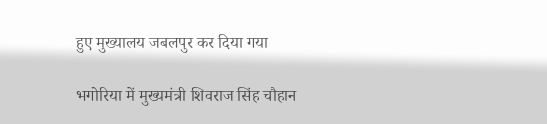हुए मुख्यालय जबलपुर कर दिया गया

भगोरिया में मुख्यमंत्री शिवराज सिंह चौहान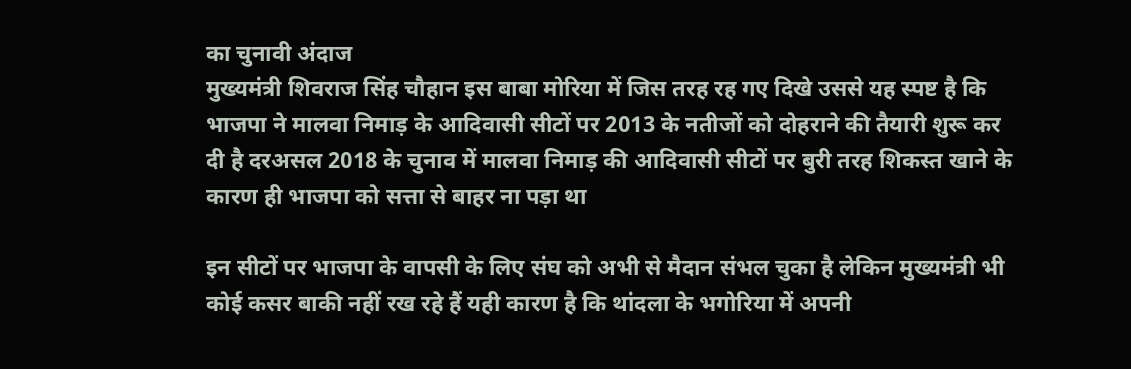का चुनावी अंदाज
मुख्यमंत्री शिवराज सिंह चौहान इस बाबा मोरिया में जिस तरह रह गए दिखे उससे यह स्पष्ट है कि भाजपा ने मालवा निमाड़ के आदिवासी सीटों पर 2013 के नतीजों को दोहराने की तैयारी शुरू कर दी है दरअसल 2018 के चुनाव में मालवा निमाड़ की आदिवासी सीटों पर बुरी तरह शिकस्त खाने के कारण ही भाजपा को सत्ता से बाहर ना पड़ा था

इन सीटों पर भाजपा के वापसी के लिए संघ को अभी से मैदान संभल चुका है लेकिन मुख्यमंत्री भी कोई कसर बाकी नहीं रख रहे हैं यही कारण है कि थांदला के भगोरिया में अपनी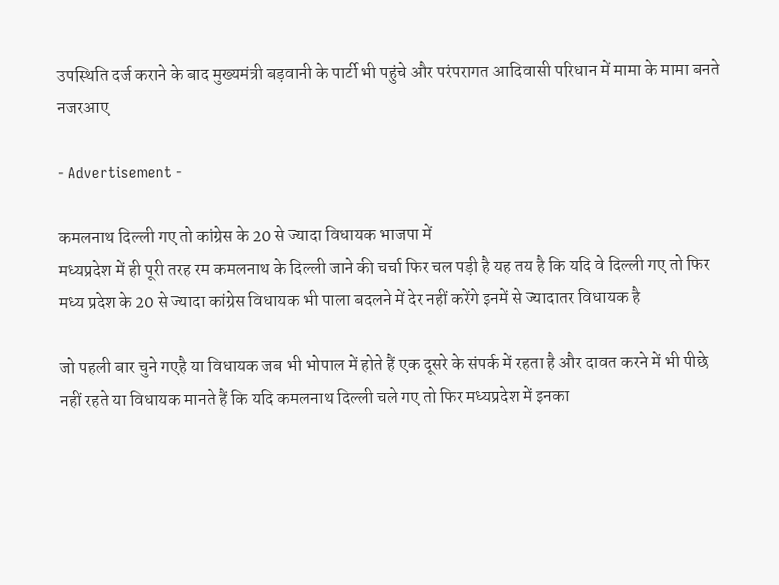उपस्थिति दर्ज कराने के बाद मुख्यमंत्री बड़वानी के पार्टी भी पहुंचे और परंपरागत आदिवासी परिधान में मामा के मामा बनते नजरआए

- Advertisement -

कमलनाथ दिल्ली गए तो कांग्रेस के 20 से ज्यादा विधायक भाजपा में
मध्यप्रदेश में ही पूरी तरह रम कमलनाथ के दिल्ली जाने की चर्चा फिर चल पड़ी है यह तय है कि यदि वे दिल्ली गए तो फिर मध्य प्रदेश के 20 से ज्यादा कांग्रेस विधायक भी पाला बदलने में देर नहीं करेंगे इनमें से ज्यादातर विधायक है

जो पहली बार चुने गएहै या विधायक जब भी भोपाल में होते हैं एक दूसरे के संपर्क में रहता है और दावत करने में भी पीछे नहीं रहते या विधायक मानते हैं कि यदि कमलनाथ दिल्ली चले गए तो फिर मध्यप्रदेश में इनका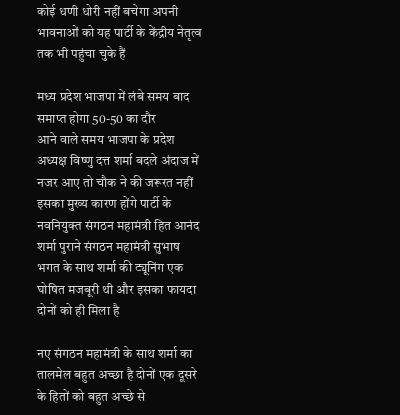कोई धणी धोरी नहीं बचेगा अपनी भावनाओं को यह पार्टी के केंद्रीय नेतृत्व तक भी पहुंचा चुके हैं

मध्य प्रदेश भाजपा में लंबे समय बाद समाप्त होगा 50-50 का दौर
आने वाले समय भाजपा के प्रदेश अध्यक्ष विष्णु दत्त शर्मा बदले अंदाज में नजर आए तो चौक ने की जरूरत नहीं इसका मुख्य कारण होंगे पार्टी के नवनियुक्त संगठन महामंत्री हित आनंद शर्मा पुराने संगठन महामंत्री सुभाष भगत के साथ शर्मा की ट्यूनिंग एक घोषित मजबूरी थी और इसका फायदा दोनों को ही मिला है

नए संगठन महामंत्री के साथ शर्मा का तालमेल बहुत अच्छा है दोनों एक दूसरे के हितों को बहुत अच्छे से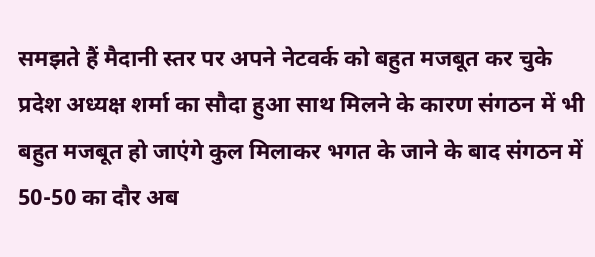समझते हैं मैदानी स्तर पर अपने नेटवर्क को बहुत मजबूत कर चुके प्रदेश अध्यक्ष शर्मा का सौदा हुआ साथ मिलने के कारण संगठन में भी बहुत मजबूत हो जाएंगे कुल मिलाकर भगत के जाने के बाद संगठन में 50-50 का दौर अब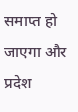समाप्त हो जाएगा और प्रदेश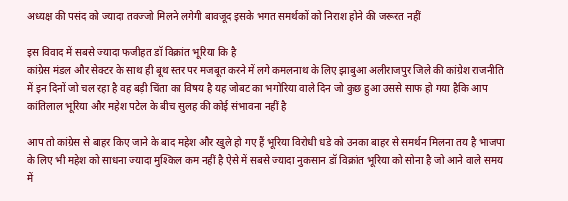अध्यक्ष की पसंद को ज्यादा तवज्जो मिलने लगेगी बावजूद इसके भगत समर्थकों को निराश होने की जरूरत नहीं

इस विवाद में सबसे ज्यादा फजीहत डॉ विक्रांत भूरिया कि है
कांग्रेस मंडल और सेक्टर के साथ ही बूथ स्तर पर मजबूत करने में लगे कमलनाथ के लिए झाबुआ अलीराजपुर जिले की कांग्रेश राजनीति में इन दिनों जो चल रहा है वह बड़ी चिंता का विषय है यह जोबट का भगोरिया वाले दिन जो कुछ हुआ उससे साफ हो गया हैकि आप कांतिलाल भूरिया और महेश पटेल के बीच सुलह की कोई संभावना नहीं है

आप तो कांग्रेस से बाहर किए जाने के बाद महेश और खुले हो गए हैं भूरिया विरोधी धडे को उनका बाहर से समर्थन मिलना तय है भाजपा के लिए भी महेश को साधना ज्यादा मुश्किल कम नहीं है ऐसे में सबसे ज्यादा नुकसान डॉ विक्रांत भूरिया को सोना है जो आने वाले समय में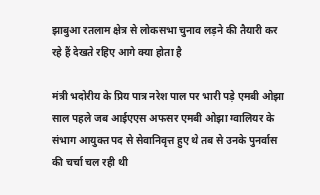झाबुआ रतलाम क्षेत्र से लोकसभा चुनाव लड़ने की तैयारी कर रहे हैं देखते रहिए आगे क्या होता है

मंत्री भदोरीय के प्रिय पात्र नरेश पाल पर भारी पड़े एमबी ओझा
साल पहले जब आईएएस अफसर एमबी ओझा ग्वालियर के संभाग आयुक्त पद से सेवानिवृत्त हुए थे तब से उनके पुनर्वास की चर्चा चल रही थी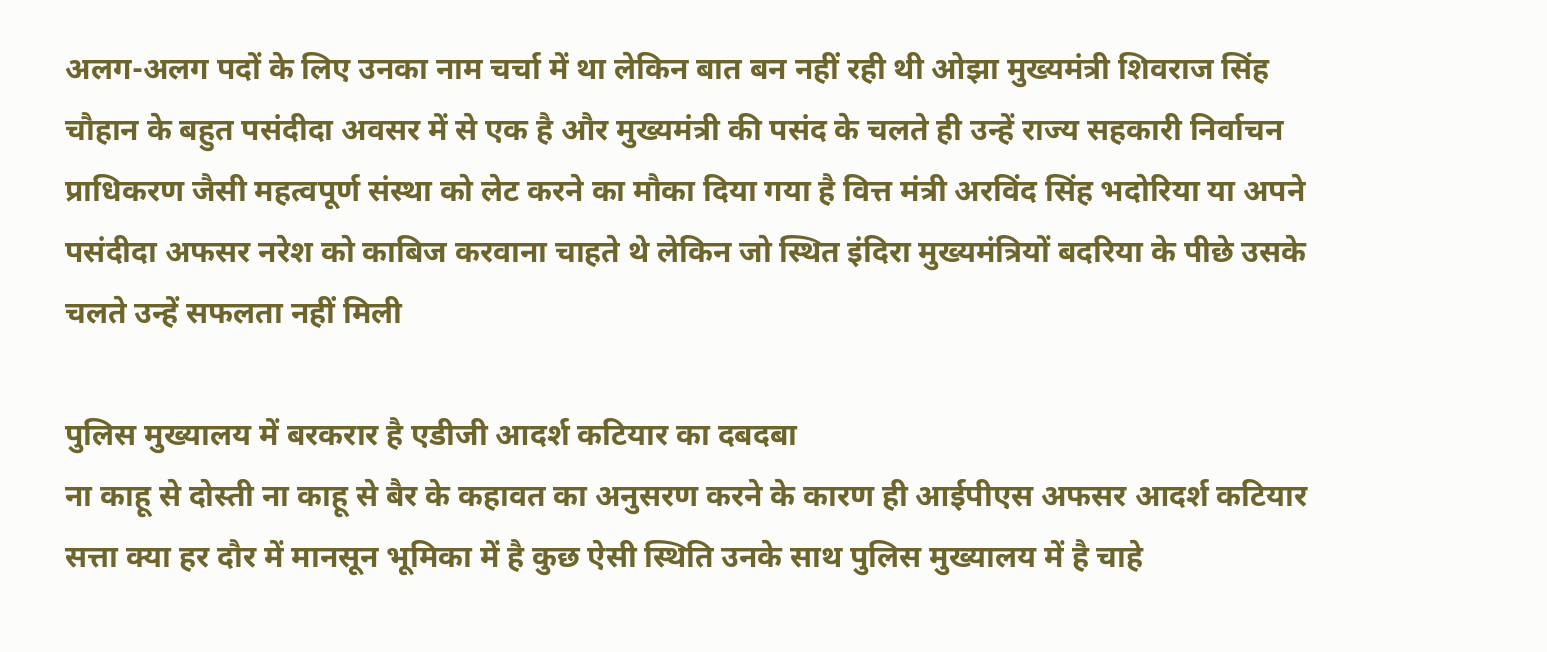अलग-अलग पदों के लिए उनका नाम चर्चा में था लेकिन बात बन नहीं रही थी ओझा मुख्यमंत्री शिवराज सिंह चौहान के बहुत पसंदीदा अवसर में से एक है और मुख्यमंत्री की पसंद के चलते ही उन्हें राज्य सहकारी निर्वाचन प्राधिकरण जैसी महत्वपूर्ण संस्था को लेट करने का मौका दिया गया है वित्त मंत्री अरविंद सिंह भदोरिया या अपने पसंदीदा अफसर नरेश को काबिज करवाना चाहते थे लेकिन जो स्थित इंदिरा मुख्यमंत्रियों बदरिया के पीछे उसके चलते उन्हें सफलता नहीं मिली

पुलिस मुख्यालय में बरकरार है एडीजी आदर्श कटियार का दबदबा
ना काहू से दोस्ती ना काहू से बैर के कहावत का अनुसरण करने के कारण ही आईपीएस अफसर आदर्श कटियार सत्ता क्या हर दौर में मानसून भूमिका में है कुछ ऐसी स्थिति उनके साथ पुलिस मुख्यालय में है चाहे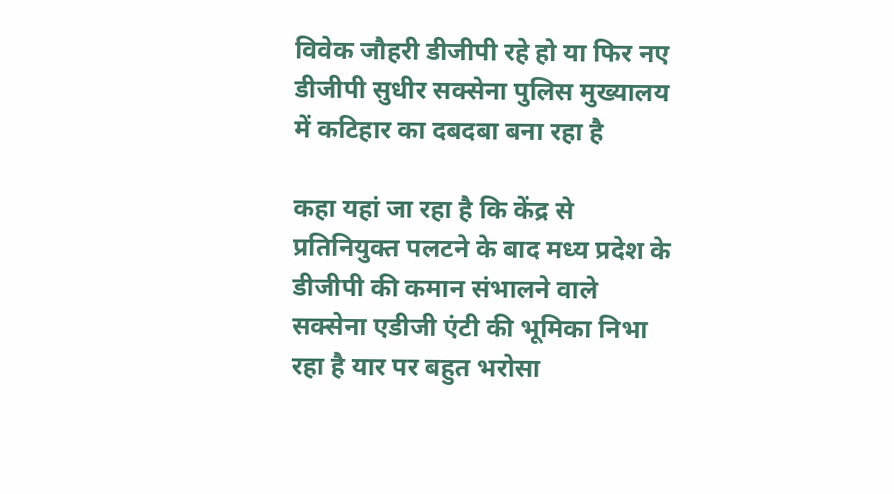विवेक जौहरी डीजीपी रहे हो या फिर नए डीजीपी सुधीर सक्सेना पुलिस मुख्यालय में कटिहार का दबदबा बना रहा है

कहा यहां जा रहा है कि केंद्र से प्रतिनियुक्त पलटने के बाद मध्य प्रदेश के डीजीपी की कमान संभालने वाले सक्सेना एडीजी एंटी की भूमिका निभा रहा है यार पर बहुत भरोसा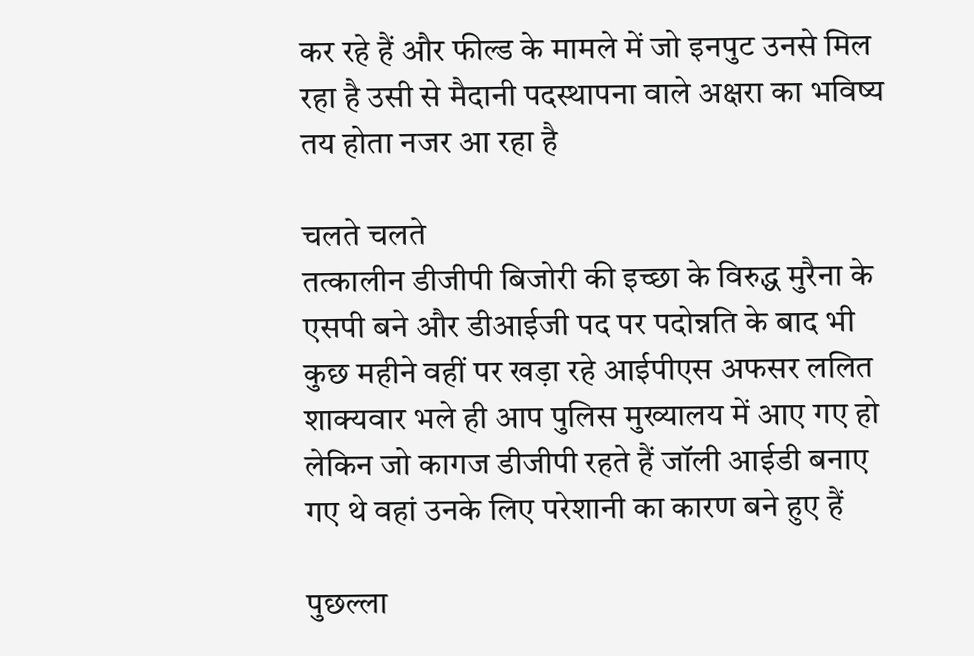कर रहे हैं और फील्ड के मामले में जो इनपुट उनसे मिल रहा है उसी से मैदानी पदस्थापना वाले अक्षरा का भविष्य तय होता नजर आ रहा है

चलते चलते
तत्कालीन डीजीपी बिजोरी की इच्छा के विरुद्ध मुरैना के एसपी बने और डीआईजी पद पर पदोन्नति के बाद भी कुछ महीने वहीं पर खड़ा रहे आईपीएस अफसर ललित शाक्यवार भले ही आप पुलिस मुख्यालय में आए गए हो लेकिन जो कागज डीजीपी रहते हैं जॉली आईडी बनाए गए थे वहां उनके लिए परेशानी का कारण बने हुए हैं

पुछल्ला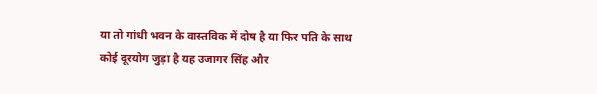या तो गांधी भवन के वास्तविक में दोष है या फिर पति के साथ कोई दूरयोग जुड़ा है यह उजागर सिंह और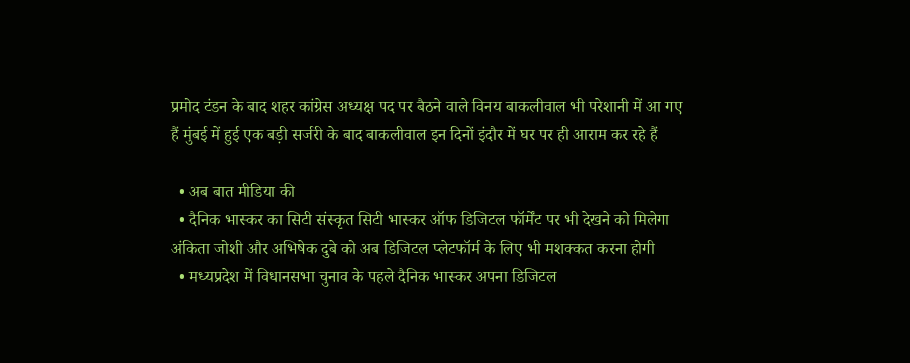प्रमोद टंडन के बाद शहर कांग्रेस अध्यक्ष पद पर बैठने वाले विनय बाकलीवाल भी परेशानी में आ गए हैं मुंबई में हुई एक बड़ी सर्जरी के बाद बाकलीवाल इन दिनों इंदौर में घर पर ही आराम कर रहे हैं

  • अब बात मीडिया की
  • दैनिक भास्कर का सिटी संस्कृत सिटी भास्कर ऑफ डिजिटल फॉर्मेंट पर भी देखने को मिलेगा अंकिता जोशी और अभिषेक दुबे को अब डिजिटल प्लेटफॉर्म के लिए भी मशक्कत करना होगी
  • मध्यप्रदेश में विधानसभा चुनाव के पहले दैनिक भास्कर अपना डिजिटल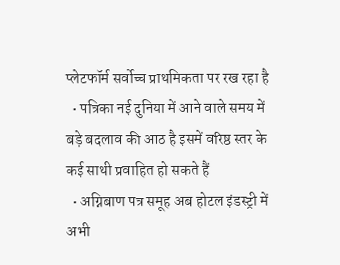प्लेटफॉर्म सर्वोच्च प्राथमिकता पर रख रहा है
  • पत्रिका नई दुनिया में आने वाले समय में बड़े बदलाव की आठ है इसमें वरिष्ठ स्तर के कई साथी प्रवाहित हो सकते हैं
  • अग्निबाण पत्र समूह अब होटल इंडस्ट्री में अभी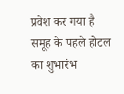प्रवेश कर गया है समूह के पहले होटल का शुभारंभ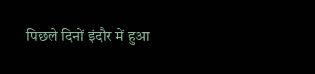पिछले दिनों इंदौर में हुआ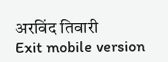अरविंद तिवारी
Exit mobile version